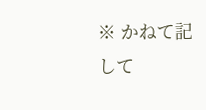※ かねて記して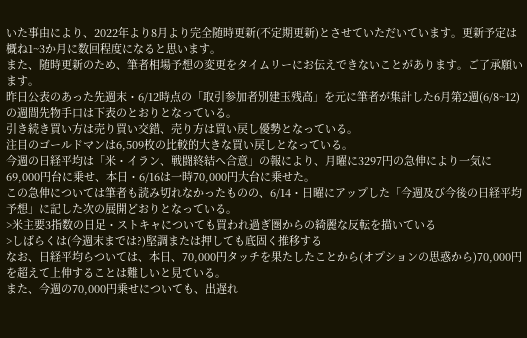いた事由により、2022年より8月より完全随時更新(不定期更新)とさせていただいています。更新予定は概ね1~3か月に数回程度になると思います。
また、随時更新のため、筆者相場予想の変更をタイムリーにお伝えできないことがあります。ご了承願います。
昨日公表のあった先週末・6/12時点の「取引参加者別建玉残高」を元に筆者が集計した6月第2週(6/8~12)の週間先物手口は下表のとおりとなっている。
引き続き買い方は売り買い交錯、売り方は買い戻し優勢となっている。
注目のゴールドマンは6,509枚の比較的大きな買い戻しとなっている。
今週の日経平均は「米・イラン、戦闘終結へ合意」の報により、月曜に3297円の急伸により一気に69,000円台に乗せ、本日・6/16は一時70,000円大台に乗せた。
この急伸については筆者も読み切れなかったものの、6/14・日曜にアップした「今週及び今後の日経平均予想」に記した次の展開どおりとなっている。
>米主要3指数の日足・ストキャについても買われ過ぎ圏からの綺麗な反転を描いている
>しばらくは(今週末までは?)堅調または押しても底固く推移する
なお、日経平均らついては、本日、70,000円タッチを果たしたことから(オプションの思惑から)70,000円を超えて上伸することは難しいと見ている。
また、今週の70,000円乗せについても、出遅れ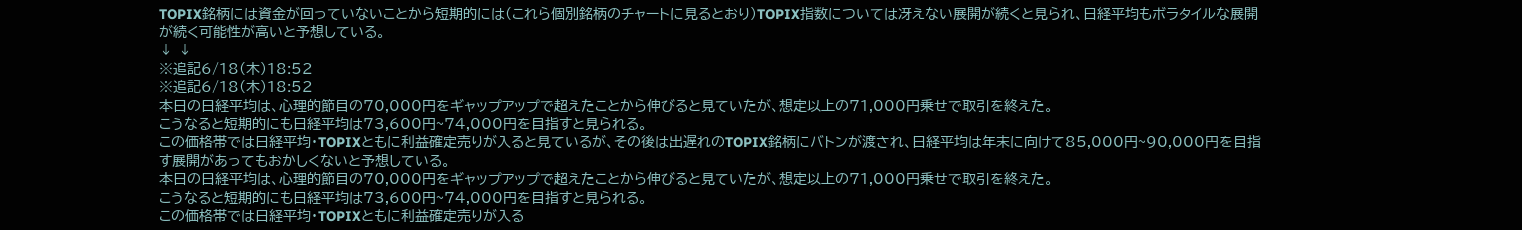TOPIX銘柄には資金が回っていないことから短期的には(これら個別銘柄のチャートに見るとおり)TOPIX指数については冴えない展開が続くと見られ、日経平均もボラタイルな展開が続く可能性が高いと予想している。
↓ ↓
※追記6/18(木)18:52
※追記6/18(木)18:52
本日の日経平均は、心理的節目の70,000円をギャップアップで超えたことから伸びると見ていたが、想定以上の71,000円乗せで取引を終えた。
こうなると短期的にも日経平均は73,600円~74,000円を目指すと見られる。
この価格帯では日経平均・TOPIXともに利益確定売りが入ると見ているが、その後は出遅れのTOPIX銘柄にバトンが渡され、日経平均は年末に向けて85,000円~90,000円を目指す展開があってもおかしくないと予想している。
本日の日経平均は、心理的節目の70,000円をギャップアップで超えたことから伸びると見ていたが、想定以上の71,000円乗せで取引を終えた。
こうなると短期的にも日経平均は73,600円~74,000円を目指すと見られる。
この価格帯では日経平均・TOPIXともに利益確定売りが入る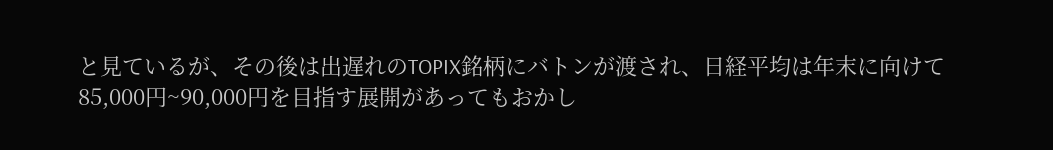と見ているが、その後は出遅れのTOPIX銘柄にバトンが渡され、日経平均は年末に向けて85,000円~90,000円を目指す展開があってもおかし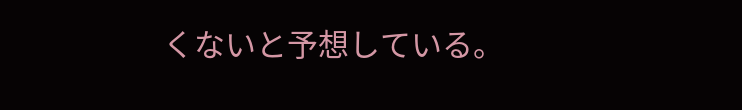くないと予想している。